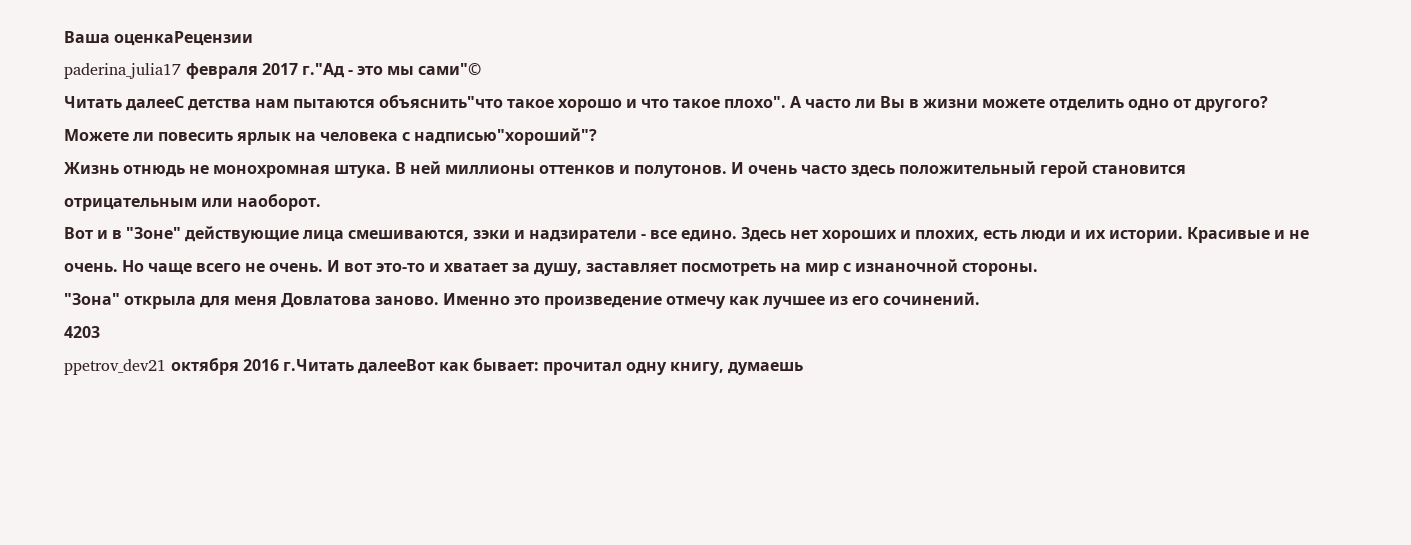Ваша оценкаРецензии
paderina_julia17 февраля 2017 г."Ад - это мы сами"©
Читать далееС детства нам пытаются объяснить"что такое хорошо и что такое плохо". А часто ли Вы в жизни можете отделить одно от другого? Можете ли повесить ярлык на человека с надписью"хороший"?
Жизнь отнюдь не монохромная штука. В ней миллионы оттенков и полутонов. И очень часто здесь положительный герой становится отрицательным или наоборот.
Вот и в "Зоне" действующие лица смешиваются, зэки и надзиратели - все едино. Здесь нет хороших и плохих, есть люди и их истории. Красивые и не очень. Но чаще всего не очень. И вот это-то и хватает за душу, заставляет посмотреть на мир с изнаночной стороны.
"Зона" открыла для меня Довлатова заново. Именно это произведение отмечу как лучшее из его сочинений.
4203
ppetrov_dev21 октября 2016 г.Читать далееВот как бывает: прочитал одну книгу, думаешь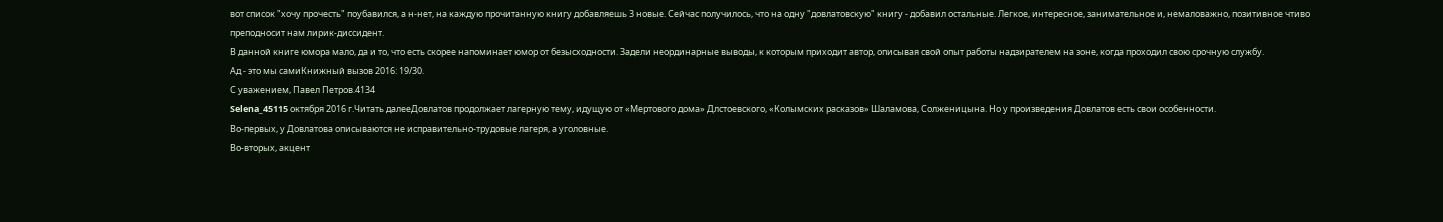вот список "хочу прочесть" поубавился, а н-нет, на каждую прочитанную книгу добавляешь 3 новые. Сейчас получилось, что на одну "довлатовскую" книгу - добавил остальные. Легкое, интересное, занимательное и, немаловажно, позитивное чтиво преподносит нам лирик-диссидент.
В данной книге юмора мало, да и то, что есть скорее напоминает юмор от безысходности. Задели неординарные выводы, к которым приходит автор, описывая свой опыт работы надзирателем на зоне, когда проходил свою срочную службу.
Ад - это мы самиКнижный вызов 2016: 19/30.
С уважением, Павел Петров.4134
Selena_45115 октября 2016 г.Читать далееДовлатов продолжает лагерную тему, идущую от «Мертового дома» Длстоевского, «Колымских расказов» Шаламова, Солженицына. Но у произведения Довлатов есть свои особенности.
Во-первых, у Довлатова описываются не исправительно-трудовые лагеря, а уголовные.
Во-вторых, акцент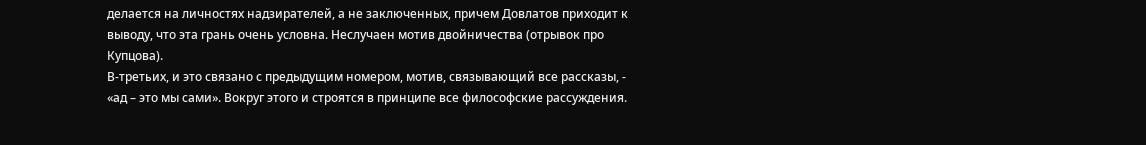делается на личностях надзирателей, а не заключенных, причем Довлатов приходит к выводу, что эта грань очень условна. Неслучаен мотив двойничества (отрывок про Купцова).
В-третьих, и это связано с предыдущим номером, мотив, связывающий все рассказы, - «ад – это мы сами». Вокруг этого и строятся в принципе все философские рассуждения.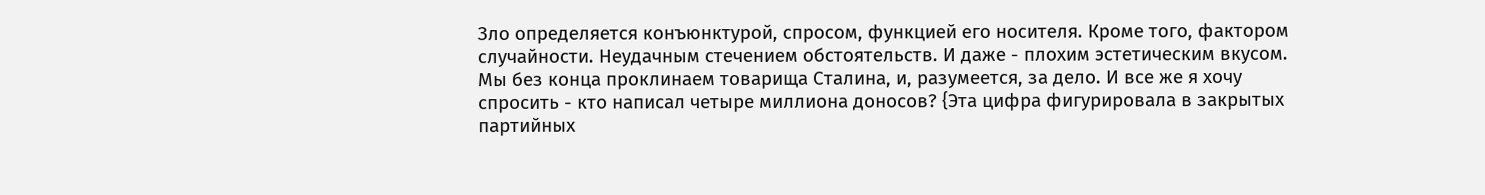Зло определяется конъюнктурой, спросом, функцией его носителя. Кроме того, фактором случайности. Неудачным стечением обстоятельств. И даже - плохим эстетическим вкусом.
Мы без конца проклинаем товарища Сталина, и, разумеется, за дело. И все же я хочу спросить - кто написал четыре миллиона доносов? {Эта цифра фигурировала в закрытых партийных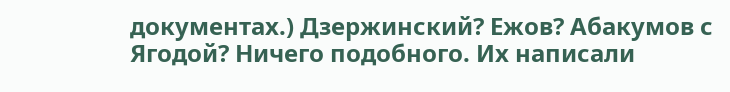документах.) Дзержинский? Ежов? Абакумов с Ягодой? Ничего подобного. Их написали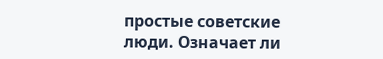простые советские люди. Означает ли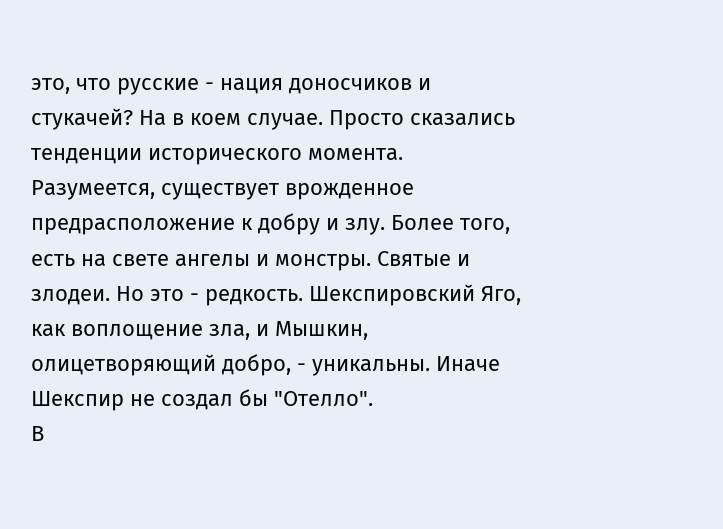это, что русские - нация доносчиков и стукачей? На в коем случае. Просто сказались тенденции исторического момента.
Разумеется, существует врожденное предрасположение к добру и злу. Более того, есть на свете ангелы и монстры. Святые и злодеи. Но это - редкость. Шекспировский Яго, как воплощение зла, и Мышкин, олицетворяющий добро, - уникальны. Иначе Шекспир не создал бы "Отелло".
В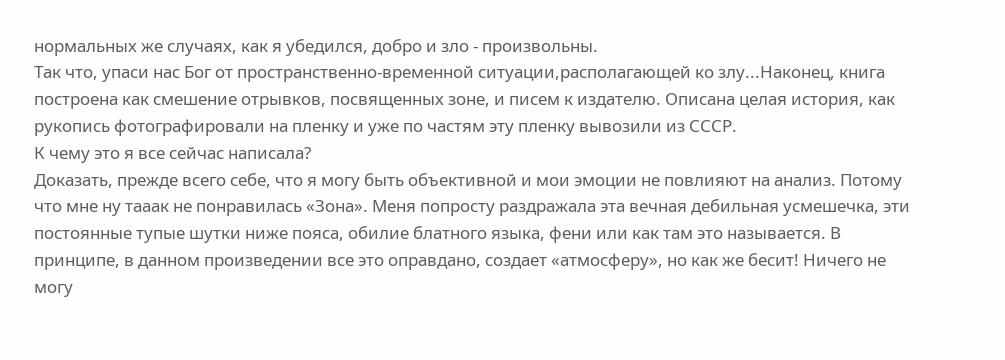нормальных же случаях, как я убедился, добро и зло - произвольны.
Так что, упаси нас Бог от пространственно-временной ситуации,располагающей ко злу...Наконец, книга построена как смешение отрывков, посвященных зоне, и писем к издателю. Описана целая история, как рукопись фотографировали на пленку и уже по частям эту пленку вывозили из СССР.
К чему это я все сейчас написала?
Доказать, прежде всего себе, что я могу быть объективной и мои эмоции не повлияют на анализ. Потому что мне ну тааак не понравилась «Зона». Меня попросту раздражала эта вечная дебильная усмешечка, эти постоянные тупые шутки ниже пояса, обилие блатного языка, фени или как там это называется. В принципе, в данном произведении все это оправдано, создает «атмосферу», но как же бесит! Ничего не могу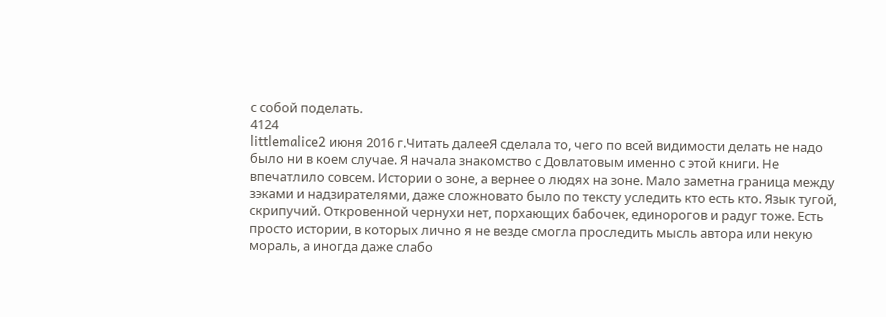с собой поделать.
4124
littlemalice2 июня 2016 г.Читать далееЯ сделала то, чего по всей видимости делать не надо было ни в коем случае. Я начала знакомство с Довлатовым именно с этой книги. Не впечатлило совсем. Истории о зоне, а вернее о людях на зоне. Мало заметна граница между зэками и надзирателями, даже сложновато было по тексту уследить кто есть кто. Язык тугой, скрипучий. Откровенной чернухи нет, порхающих бабочек, единорогов и радуг тоже. Есть просто истории, в которых лично я не везде смогла проследить мысль автора или некую мораль, а иногда даже слабо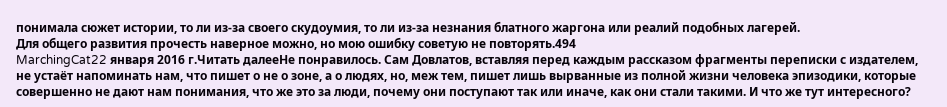понимала сюжет истории, то ли из-за своего скудоумия, то ли из-за незнания блатного жаргона или реалий подобных лагерей.
Для общего развития прочесть наверное можно, но мою ошибку советую не повторять.494
MarchingCat22 января 2016 г.Читать далееНе понравилось. Сам Довлатов, вставляя перед каждым рассказом фрагменты переписки с издателем, не устаёт напоминать нам, что пишет о не о зоне, а о людях, но, меж тем, пишет лишь вырванные из полной жизни человека эпизодики, которые совершенно не дают нам понимания, что же это за люди, почему они поступают так или иначе, как они стали такими. И что же тут интересного?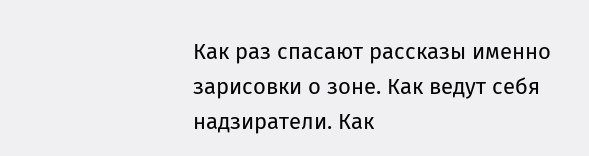Как раз спасают рассказы именно зарисовки о зоне. Как ведут себя надзиратели. Как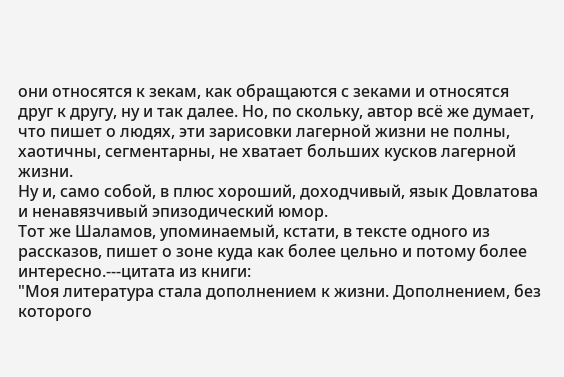они относятся к зекам, как обращаются с зеками и относятся друг к другу, ну и так далее. Но, по скольку, автор всё же думает, что пишет о людях, эти зарисовки лагерной жизни не полны, хаотичны, сегментарны, не хватает больших кусков лагерной жизни.
Ну и, само собой, в плюс хороший, доходчивый, язык Довлатова и ненавязчивый эпизодический юмор.
Тот же Шаламов, упоминаемый, кстати, в тексте одного из рассказов, пишет о зоне куда как более цельно и потому более интересно.---цитата из книги:
"Моя литература стала дополнением к жизни. Дополнением, без которого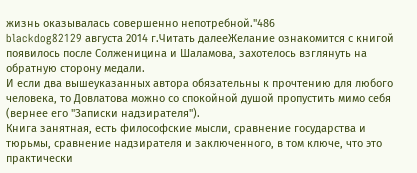жизнь оказывалась совершенно непотребной."486
blackdog82129 августа 2014 г.Читать далееЖелание ознакомится с книгой появилось после Солженицина и Шаламова, захотелось взглянуть на обратную сторону медали.
И если два вышеуказанных автора обязательны к прочтению для любого человека, то Довлатова можно со спокойной душой пропустить мимо себя (вернее его "Записки надзирателя").
Книга занятная, есть философские мысли, сравнение государства и тюрьмы, сравнение надзирателя и заключенного, в том ключе, что это практически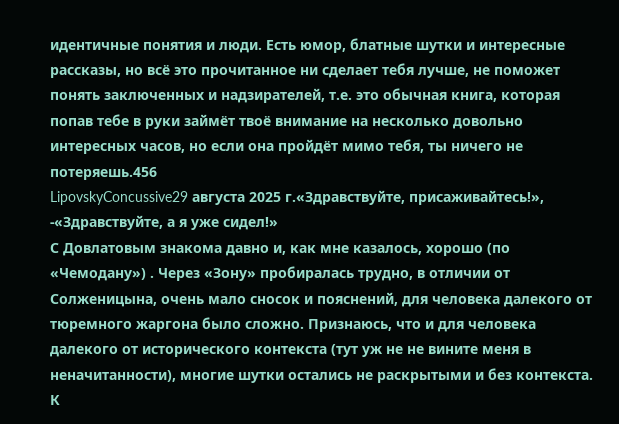идентичные понятия и люди. Есть юмор, блатные шутки и интересные рассказы, но всё это прочитанное ни сделает тебя лучше, не поможет понять заключенных и надзирателей, т.е. это обычная книга, которая попав тебе в руки займёт твоё внимание на несколько довольно интересных часов, но если она пройдёт мимо тебя, ты ничего не потеряешь.456
LipovskyConcussive29 августа 2025 г.«Здравствуйте, присаживайтесь!», -«Здравствуйте, а я уже сидел!»
С Довлатовым знакома давно и, как мне казалось, хорошо (по «Чемодану») . Через «Зону» пробиралась трудно, в отличии от Солженицына, очень мало сносок и пояснений, для человека далекого от тюремного жаргона было сложно. Признаюсь, что и для человека далекого от исторического контекста (тут уж не не вините меня в неначитанности), многие шутки остались не раскрытыми и без контекста. К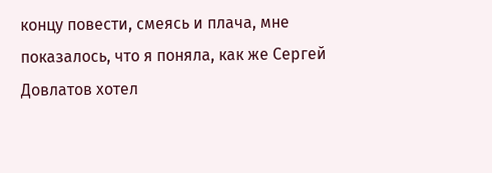концу повести, смеясь и плача, мне показалось, что я поняла, как же Сергей Довлатов хотел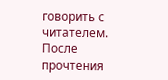говорить с читателем. После прочтения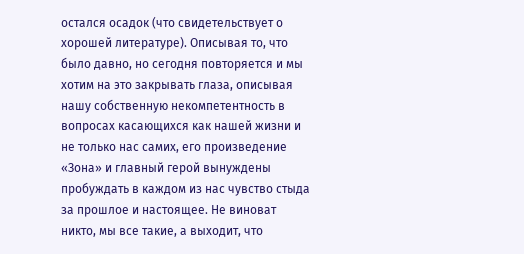остался осадок (что свидетельствует о хорошей литературе). Описывая то, что было давно, но сегодня повторяется и мы хотим на это закрывать глаза, описывая нашу собственную некомпетентность в вопросах касающихся как нашей жизни и не только нас самих, его произведение «Зона» и главный герой вынуждены пробуждать в каждом из нас чувство стыда за прошлое и настоящее. Не виноват никто, мы все такие, а выходит, что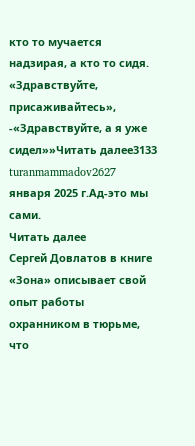кто то мучается надзирая, а кто то сидя. «Здравствуйте, присаживайтесь», -«Здравствуйте, а я уже сидел»»Читать далее3133
turanmammadov2627 января 2025 г.Ад-это мы сами.
Читать далее
Сергей Довлатов в книге «Зона» описывает свой опыт работы охранником в тюрьме, что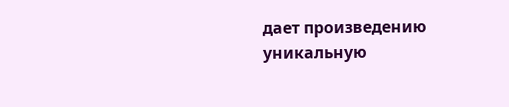дает произведению уникальную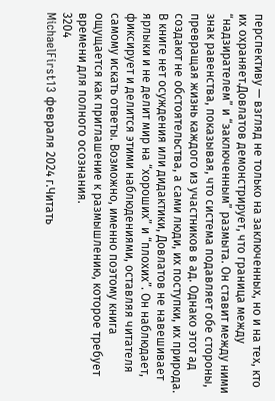перспективу — взгляд не только на заключенных, но и на тех, кто их охраняет.Довлатов демонстрирует, что граница между “надзирателем” и “заключенным” размыта. Он ставит между ними знак равенства, показывая, что система подавляет обе стороны, превращая жизнь каждого из участников в ад. Однако этот ад создают не обстоятельства, а сами люди, их поступки, их природа.
В книге нет осуждения или дидактики, Довлатов не навешивает ярлыки и не делит мир на “хороших” и “плохих”. Он наблюдает, фиксирует и делится этими наблюдениями, оставляя читателя самому искать ответы. Возможно, именно поэтому книга ощущается как приглашение к размышлению, которое требует времени для полного осознания.
3204
MichaelFirst13 февраля 2024 г.Читать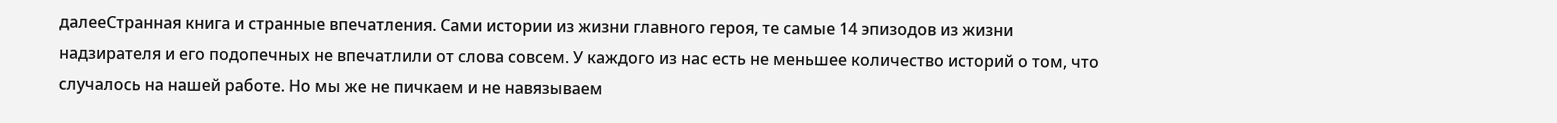далееСтранная книга и странные впечатления. Сами истории из жизни главного героя, те самые 14 эпизодов из жизни надзирателя и его подопечных не впечатлили от слова совсем. У каждого из нас есть не меньшее количество историй о том, что случалось на нашей работе. Но мы же не пичкаем и не навязываем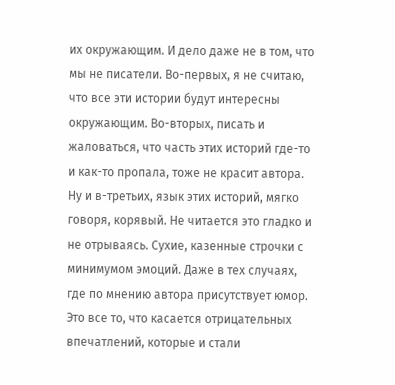их окружающим. И дело даже не в том, что мы не писатели. Во-первых, я не считаю, что все эти истории будут интересны окружающим. Во-вторых, писать и жаловаться, что часть этих историй где-то и как-то пропала, тоже не красит автора. Ну и в-третьих, язык этих историй, мягко говоря, корявый. Не читается это гладко и не отрываясь. Сухие, казенные строчки с минимумом эмоций. Даже в тех случаях, где по мнению автора присутствует юмор. Это все то, что касается отрицательных впечатлений, которые и стали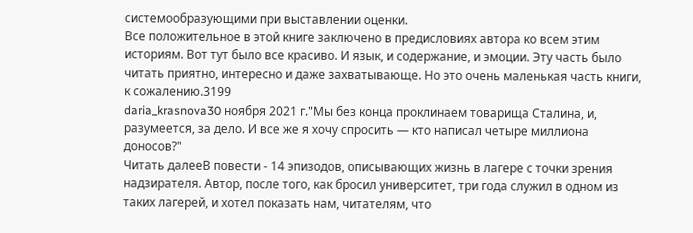системообразующими при выставлении оценки.
Все положительное в этой книге заключено в предисловиях автора ко всем этим историям. Вот тут было все красиво. И язык, и содержание, и эмоции. Эту часть было читать приятно, интересно и даже захватывающе. Но это очень маленькая часть книги, к сожалению.3199
daria_krasnova30 ноября 2021 г."Мы без конца проклинаем товарища Сталина, и, разумеется, за дело. И все же я хочу спросить — кто написал четыре миллиона доносов?"
Читать далееВ повести - 14 эпизодов, описывающих жизнь в лагере с точки зрения надзирателя. Автор, после того, как бросил университет, три года служил в одном из таких лагерей, и хотел показать нам, читателям, что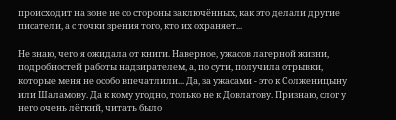происходит на зоне не со стороны заключённых, как это делали другие писатели, а с точки зрения того, кто их охраняет...

Не знаю, чего я ожидала от книги. Наверное, ужасов лагерной жизни, подробностей работы надзирателем, а, по сути, получила отрывки, которые меня не особо впечатлили... Да, за ужасами - это к Солженицыну или Шаламову. Да к кому угодно, только не к Довлатову. Признаю, слог у него очень лёгкий, читать было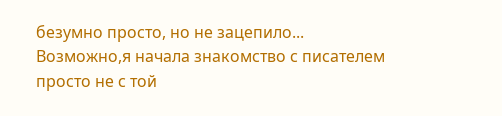безумно просто, но не зацепило... Возможно,я начала знакомство с писателем просто не с той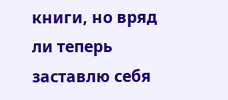книги, но вряд ли теперь заставлю себя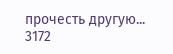прочесть другую... 3172